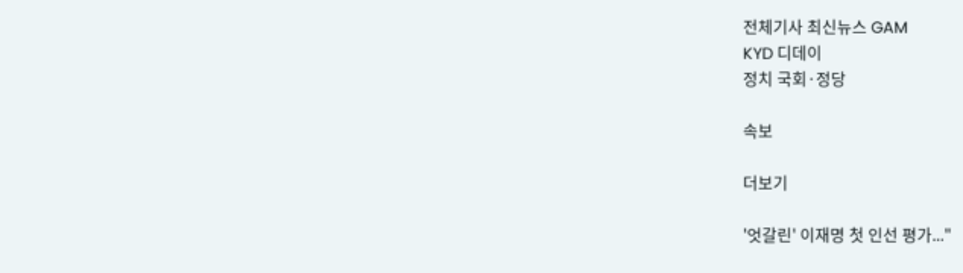전체기사 최신뉴스 GAM
KYD 디데이
정치 국회·정당

속보

더보기

'엇갈린' 이재명 첫 인선 평가..."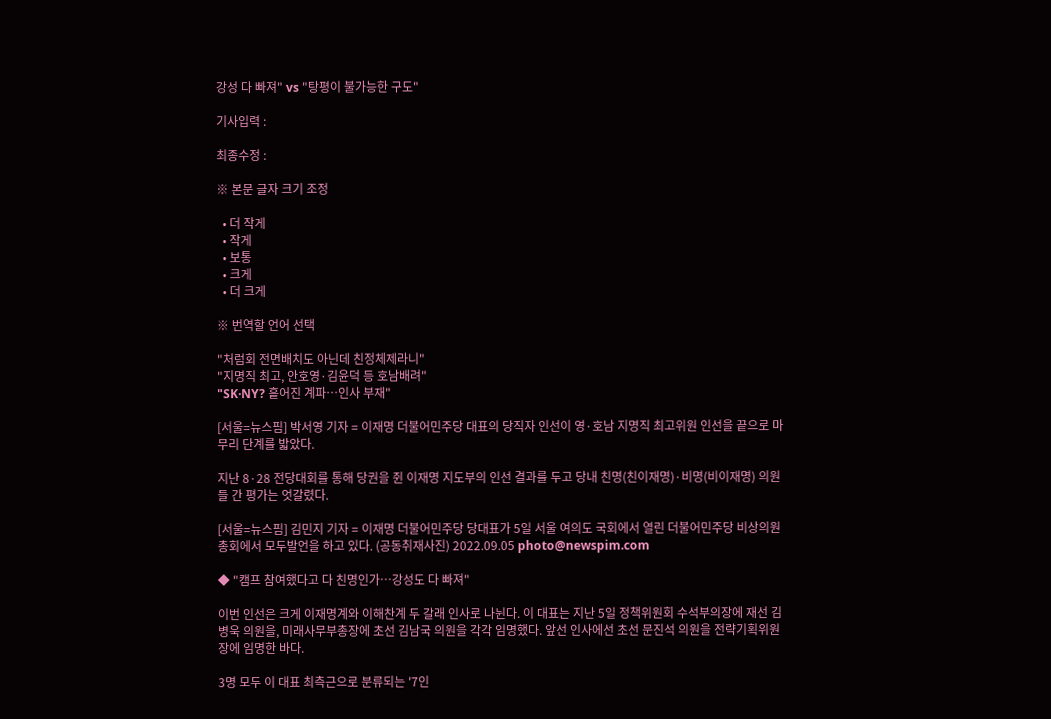강성 다 빠져" vs "탕평이 불가능한 구도"

기사입력 :

최종수정 :

※ 본문 글자 크기 조정

  • 더 작게
  • 작게
  • 보통
  • 크게
  • 더 크게

※ 번역할 언어 선택

"처럼회 전면배치도 아닌데 친정체제라니"
"지명직 최고, 안호영·김윤덕 등 호남배려"
"SK·NY? 흩어진 계파…인사 부재"

[서울=뉴스핌] 박서영 기자 = 이재명 더불어민주당 대표의 당직자 인선이 영·호남 지명직 최고위원 인선을 끝으로 마무리 단계를 밟았다.

지난 8·28 전당대회를 통해 당권을 쥔 이재명 지도부의 인선 결과를 두고 당내 친명(친이재명)·비명(비이재명) 의원들 간 평가는 엇갈렸다.

[서울=뉴스핌] 김민지 기자 = 이재명 더불어민주당 당대표가 5일 서울 여의도 국회에서 열린 더불어민주당 비상의원총회에서 모두발언을 하고 있다. (공동취재사진) 2022.09.05 photo@newspim.com

◆ "캠프 참여했다고 다 친명인가…강성도 다 빠져"

이번 인선은 크게 이재명계와 이해찬계 두 갈래 인사로 나뉜다. 이 대표는 지난 5일 정책위원회 수석부의장에 재선 김병욱 의원을, 미래사무부총장에 초선 김남국 의원을 각각 임명했다. 앞선 인사에선 초선 문진석 의원을 전략기획위원장에 임명한 바다.

3명 모두 이 대표 최측근으로 분류되는 '7인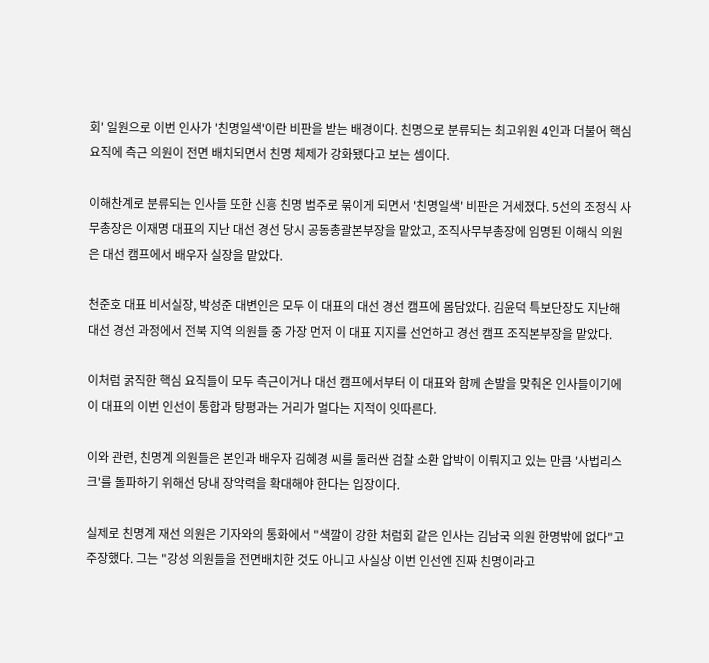회' 일원으로 이번 인사가 '친명일색'이란 비판을 받는 배경이다. 친명으로 분류되는 최고위원 4인과 더불어 핵심 요직에 측근 의원이 전면 배치되면서 친명 체제가 강화됐다고 보는 셈이다.

이해찬계로 분류되는 인사들 또한 신흥 친명 범주로 묶이게 되면서 '친명일색' 비판은 거세졌다. 5선의 조정식 사무총장은 이재명 대표의 지난 대선 경선 당시 공동총괄본부장을 맡았고, 조직사무부총장에 임명된 이해식 의원은 대선 캠프에서 배우자 실장을 맡았다.

천준호 대표 비서실장, 박성준 대변인은 모두 이 대표의 대선 경선 캠프에 몸담았다. 김윤덕 특보단장도 지난해 대선 경선 과정에서 전북 지역 의원들 중 가장 먼저 이 대표 지지를 선언하고 경선 캠프 조직본부장을 맡았다.

이처럼 굵직한 핵심 요직들이 모두 측근이거나 대선 캠프에서부터 이 대표와 함께 손발을 맞춰온 인사들이기에 이 대표의 이번 인선이 통합과 탕평과는 거리가 멀다는 지적이 잇따른다.

이와 관련, 친명계 의원들은 본인과 배우자 김혜경 씨를 둘러싼 검찰 소환 압박이 이뤄지고 있는 만큼 '사법리스크'를 돌파하기 위해선 당내 장악력을 확대해야 한다는 입장이다.

실제로 친명계 재선 의원은 기자와의 통화에서 "색깔이 강한 처럼회 같은 인사는 김남국 의원 한명밖에 없다"고 주장했다. 그는 "강성 의원들을 전면배치한 것도 아니고 사실상 이번 인선엔 진짜 친명이라고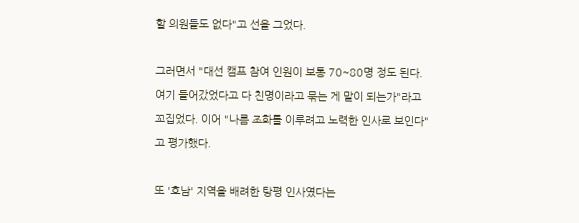할 의원들도 없다"고 선을 그었다.

그러면서 "대선 캠프 참여 인원이 보통 70~80명 정도 된다. 여기 들어갔었다고 다 친명이라고 묶는 게 말이 되는가"라고 꼬집었다. 이어 "나름 조화를 이루려고 노력한 인사로 보인다"고 평가했다.

또 '호남' 지역을 배려한 탕평 인사였다는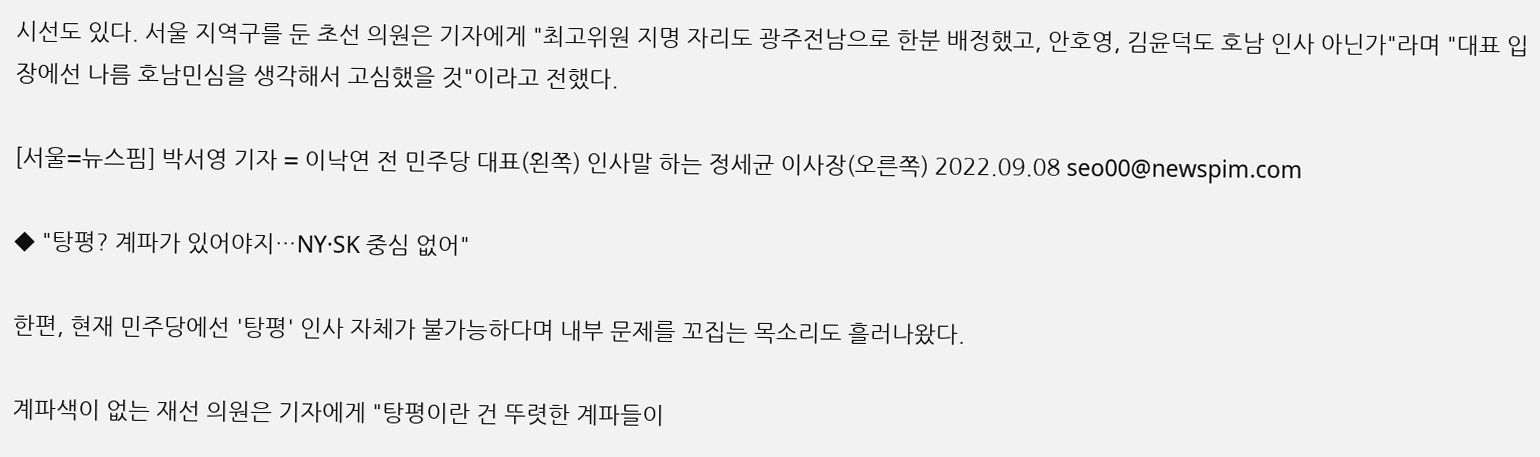시선도 있다. 서울 지역구를 둔 초선 의원은 기자에게 "최고위원 지명 자리도 광주전남으로 한분 배정했고, 안호영, 김윤덕도 호남 인사 아닌가"라며 "대표 입장에선 나름 호남민심을 생각해서 고심했을 것"이라고 전했다.

[서울=뉴스핌] 박서영 기자 = 이낙연 전 민주당 대표(왼쪽) 인사말 하는 정세균 이사장(오른쪽) 2022.09.08 seo00@newspim.com

◆ "탕평? 계파가 있어야지…NY·SK 중심 없어"

한편, 현재 민주당에선 '탕평' 인사 자체가 불가능하다며 내부 문제를 꼬집는 목소리도 흘러나왔다.

계파색이 없는 재선 의원은 기자에게 "탕평이란 건 뚜렷한 계파들이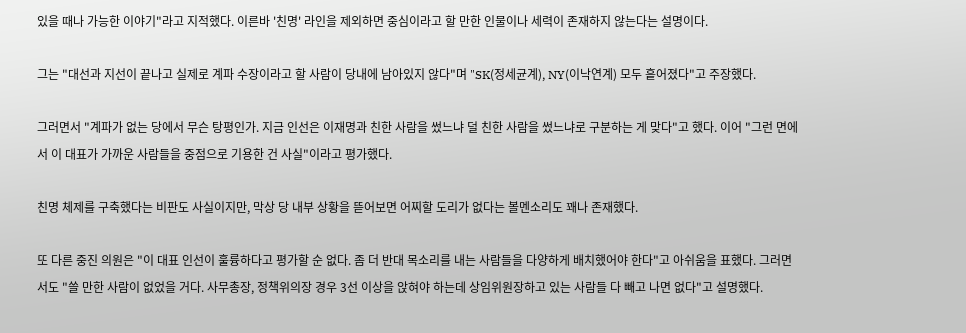있을 때나 가능한 이야기"라고 지적했다. 이른바 '친명' 라인을 제외하면 중심이라고 할 만한 인물이나 세력이 존재하지 않는다는 설명이다.

그는 "대선과 지선이 끝나고 실제로 계파 수장이라고 할 사람이 당내에 남아있지 않다"며 "SK(정세균계), NY(이낙연계) 모두 흩어졌다"고 주장했다.

그러면서 "계파가 없는 당에서 무슨 탕평인가. 지금 인선은 이재명과 친한 사람을 썼느냐 덜 친한 사람을 썼느냐로 구분하는 게 맞다"고 했다. 이어 "그런 면에서 이 대표가 가까운 사람들을 중점으로 기용한 건 사실"이라고 평가했다.

친명 체제를 구축했다는 비판도 사실이지만, 막상 당 내부 상황을 뜯어보면 어찌할 도리가 없다는 볼멘소리도 꽤나 존재했다.

또 다른 중진 의원은 "이 대표 인선이 훌륭하다고 평가할 순 없다. 좀 더 반대 목소리를 내는 사람들을 다양하게 배치했어야 한다"고 아쉬움을 표했다. 그러면서도 "쓸 만한 사람이 없었을 거다. 사무총장, 정책위의장 경우 3선 이상을 앉혀야 하는데 상임위원장하고 있는 사람들 다 빼고 나면 없다"고 설명했다.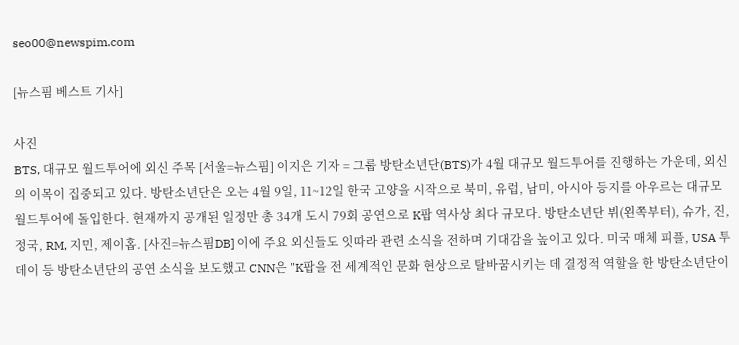seo00@newspim.com

[뉴스핌 베스트 기사]

사진
BTS, 대규모 월드투어에 외신 주목 [서울=뉴스핌] 이지은 기자 = 그룹 방탄소년단(BTS)가 4월 대규모 월드투어를 진행하는 가운데, 외신의 이목이 집중되고 있다. 방탄소년단은 오는 4월 9일, 11~12일 한국 고양을 시작으로 북미, 유럽, 남미, 아시아 등지를 아우르는 대규모 월드투어에 돌입한다. 현재까지 공개된 일정만 총 34개 도시 79회 공연으로 K팝 역사상 최다 규모다. 방탄소년단 뷔(왼쪽부터), 슈가, 진, 정국, RM, 지민, 제이홉. [사진=뉴스핌DB] 이에 주요 외신들도 잇따라 관련 소식을 전하며 기대감을 높이고 있다. 미국 매체 피플, USA 투데이 등 방탄소년단의 공연 소식을 보도했고 CNN은 "K팝을 전 세계적인 문화 현상으로 탈바꿈시키는 데 결정적 역할을 한 방탄소년단이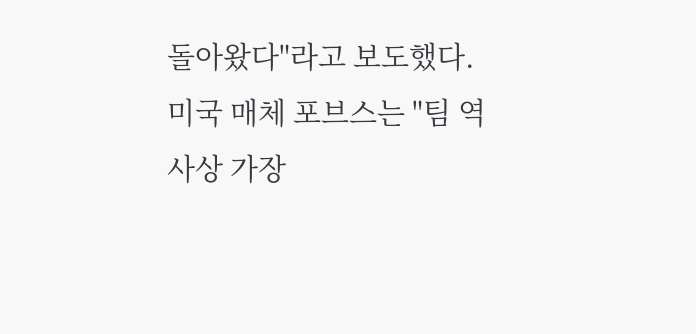돌아왔다"라고 보도했다. 미국 매체 포브스는 "팀 역사상 가장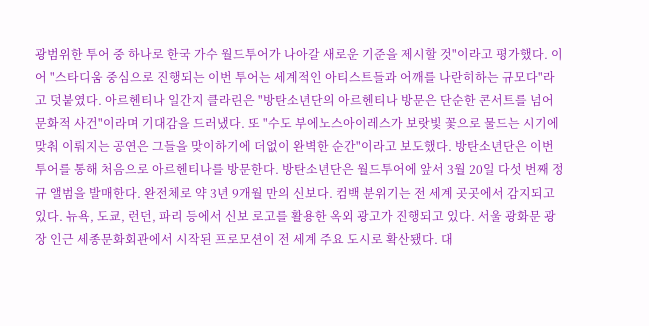광범위한 투어 중 하나로 한국 가수 월드투어가 나아갈 새로운 기준을 제시할 것"이라고 평가했다. 이어 "스타디움 중심으로 진행되는 이번 투어는 세계적인 아티스트들과 어깨를 나란히하는 규모다"라고 덧붙였다. 아르헨티나 일간지 클라린은 "방탄소년단의 아르헨티나 방문은 단순한 콘서트를 넘어 문화적 사건"이라며 기대감을 드러냈다. 또 "수도 부에노스아이레스가 보랏빛 꽃으로 물드는 시기에 맞춰 이뤄지는 공연은 그들을 맞이하기에 더없이 완벽한 순간"이라고 보도했다. 방탄소년단은 이번 투어를 통해 처음으로 아르헨티나를 방문한다. 방탄소년단은 월드투어에 앞서 3월 20일 다섯 번째 정규 앨범을 발매한다. 완전체로 약 3년 9개월 만의 신보다. 컴백 분위기는 전 세계 곳곳에서 감지되고 있다. 뉴욕, 도쿄, 런던, 파리 등에서 신보 로고를 활용한 옥외 광고가 진행되고 있다. 서울 광화문 광장 인근 세종문화회관에서 시작된 프로모션이 전 세계 주요 도시로 확산됐다. 대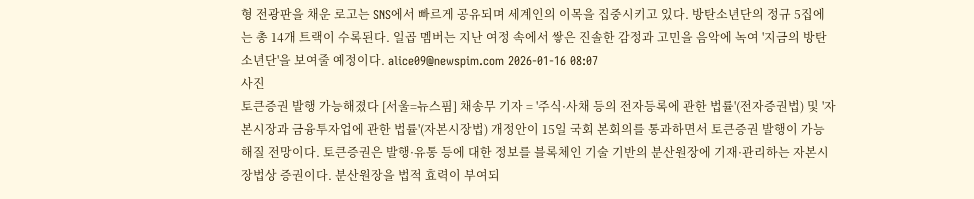형 전광판을 채운 로고는 SNS에서 빠르게 공유되며 세계인의 이목을 집중시키고 있다. 방탄소년단의 정규 5집에는 총 14개 트랙이 수록된다. 일곱 멤버는 지난 여정 속에서 쌓은 진솔한 감정과 고민을 음악에 녹여 '지금의 방탄소년단'을 보여줄 예정이다. alice09@newspim.com 2026-01-16 08:07
사진
토큰증권 발행 가능해졌다 [서울=뉴스핌] 채송무 기자 = '주식·사채 등의 전자등록에 관한 법률'(전자증권법) 및 '자본시장과 금융투자업에 관한 법률'(자본시장법) 개정안이 15일 국회 본회의를 통과하면서 토큰증권 발행이 가능해질 전망이다. 토큰증권은 발행·유통 등에 대한 정보를 블록체인 기술 기반의 분산원장에 기재·관리하는 자본시장법상 증권이다. 분산원장을 법적 효력이 부여되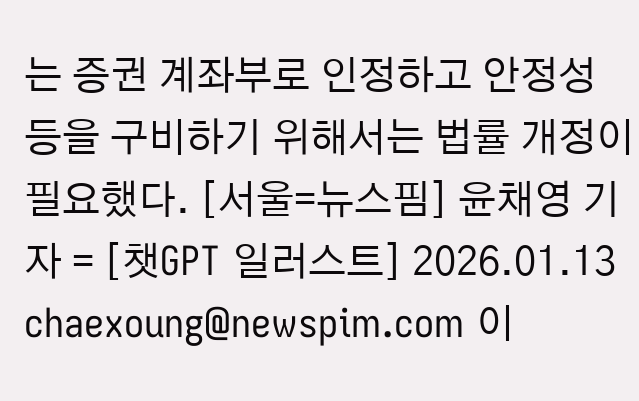는 증권 계좌부로 인정하고 안정성 등을 구비하기 위해서는 법률 개정이 필요했다. [서울=뉴스핌] 윤채영 기자 = [챗GPT 일러스트] 2026.01.13 chaexoung@newspim.com 이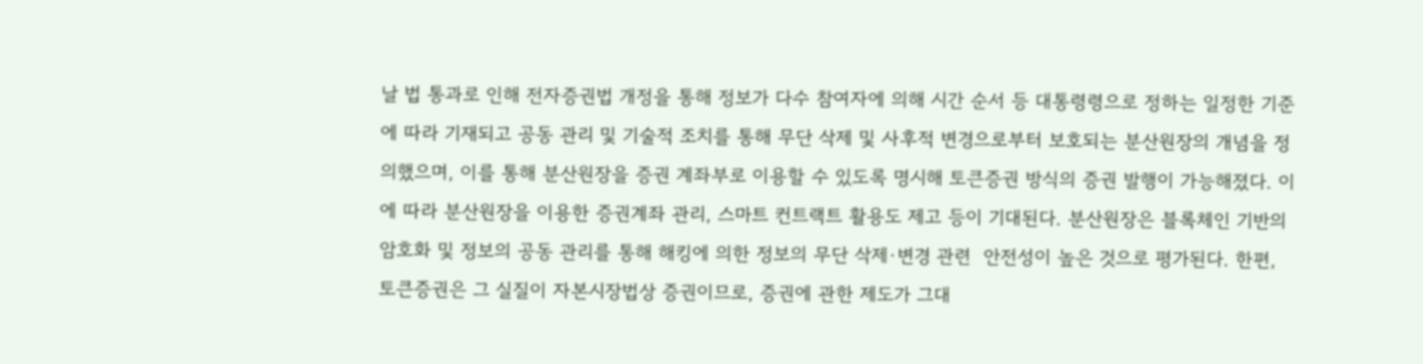날 법 통과로 인해 전자증권법 개정을 통해 정보가 다수 참여자에 의해 시간 순서 등 대통령령으로 정하는 일정한 기준에 따라 기재되고 공동 관리 및 기술적 조치를 통해 무단 삭제 및 사후적 변경으로부터 보호되는 분산원장의 개념을 정의했으며, 이를 통해 분산원장을 증권 계좌부로 이용할 수 있도록 명시해 토큰증권 방식의 증권 발행이 가능해졌다. 이에 따라 분산원장을 이용한 증권계좌 관리, 스마트 컨트랙트 활용도 제고 등이 기대된다. 분산원장은 블록체인 기반의 암호화 및 정보의 공동 관리를 통해 해킹에 의한 정보의 무단 삭제·변경 관련  안전성이 높은 것으로 평가된다. 한편, 토큰증권은 그 실질이 자본시장법상 증권이므로, 증권에 관한 제도가 그대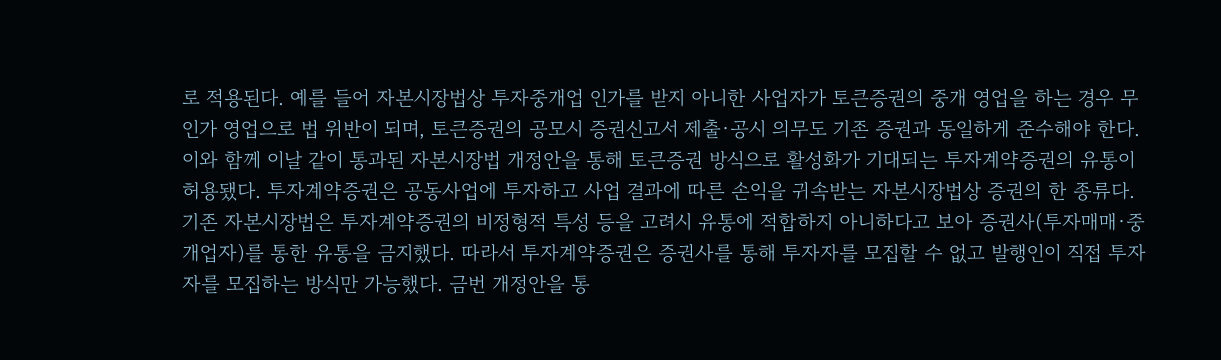로 적용된다. 예를 들어 자본시장법상 투자중개업 인가를 받지 아니한 사업자가 토큰증권의 중개 영업을 하는 경우 무인가 영업으로 법 위반이 되며, 토큰증권의 공모시 증권신고서 제출·공시 의무도 기존 증권과 동일하게 준수해야 한다. 이와 함께 이날 같이 통과된 자본시장법 개정안을 통해 토큰증권 방식으로 활성화가 기대되는 투자계약증권의 유통이 허용됐다. 투자계약증권은 공동사업에 투자하고 사업 결과에 따른 손익을 귀속받는 자본시장법상 증권의 한 종류다. 기존 자본시장법은 투자계약증권의 비정형적 특성 등을 고려시 유통에 적합하지 아니하다고 보아 증권사(투자매매·중개업자)를 통한 유통을 금지했다. 따라서 투자계약증권은 증권사를 통해 투자자를 모집할 수 없고 발행인이 직접 투자자를 모집하는 방식만 가능했다. 금번 개정안을 통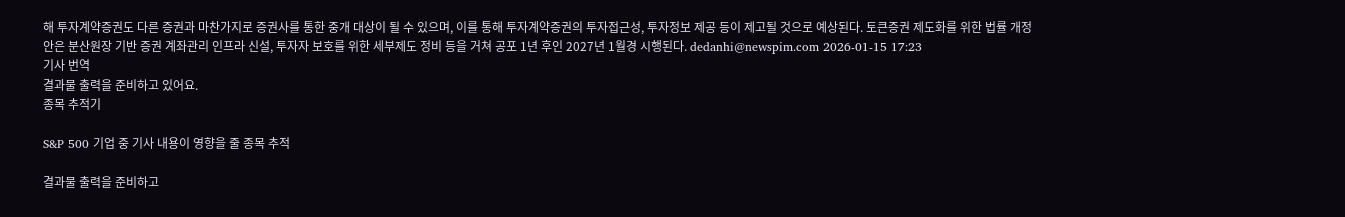해 투자계약증권도 다른 증권과 마찬가지로 증권사를 통한 중개 대상이 될 수 있으며, 이를 통해 투자계약증권의 투자접근성, 투자정보 제공 등이 제고될 것으로 예상된다. 토큰증권 제도화를 위한 법률 개정안은 분산원장 기반 증권 계좌관리 인프라 신설, 투자자 보호를 위한 세부제도 정비 등을 거쳐 공포 1년 후인 2027년 1월경 시행된다. dedanhi@newspim.com 2026-01-15 17:23
기사 번역
결과물 출력을 준비하고 있어요.
종목 추적기

S&P 500 기업 중 기사 내용이 영향을 줄 종목 추적

결과물 출력을 준비하고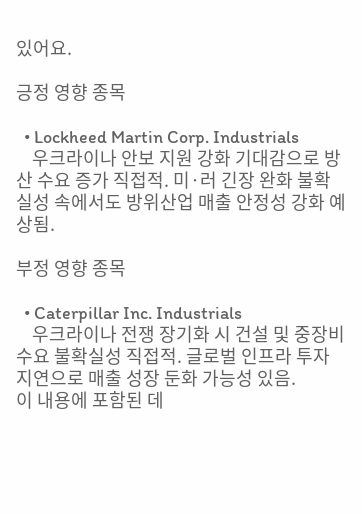있어요.

긍정 영향 종목

  • Lockheed Martin Corp. Industrials
    우크라이나 안보 지원 강화 기대감으로 방산 수요 증가 직접적. 미·러 긴장 완화 불확실성 속에서도 방위산업 매출 안정성 강화 예상됨.

부정 영향 종목

  • Caterpillar Inc. Industrials
    우크라이나 전쟁 장기화 시 건설 및 중장비 수요 불확실성 직접적. 글로벌 인프라 투자 지연으로 매출 성장 둔화 가능성 있음.
이 내용에 포함된 데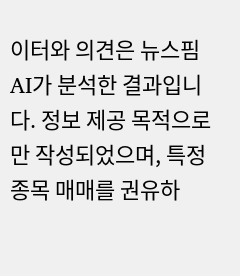이터와 의견은 뉴스핌 AI가 분석한 결과입니다. 정보 제공 목적으로만 작성되었으며, 특정 종목 매매를 권유하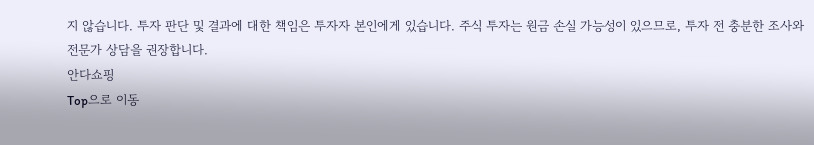지 않습니다. 투자 판단 및 결과에 대한 책임은 투자자 본인에게 있습니다. 주식 투자는 원금 손실 가능성이 있으므로, 투자 전 충분한 조사와 전문가 상담을 권장합니다.
안다쇼핑
Top으로 이동